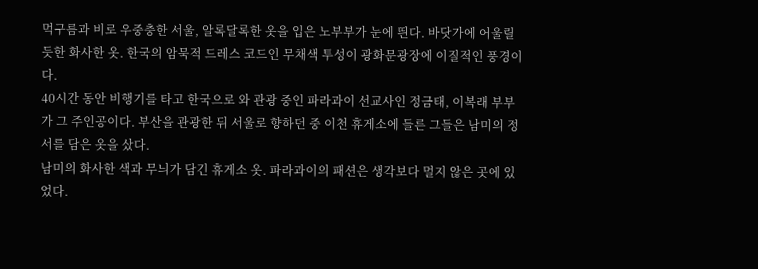먹구름과 비로 우중충한 서울, 알록달록한 옷을 입은 노부부가 눈에 띈다. 바닷가에 어울릴 듯한 화사한 옷. 한국의 암묵적 드레스 코드인 무채색 투성이 광화문광장에 이질적인 풍경이다.
40시간 동안 비행기를 타고 한국으로 와 관광 중인 파라과이 선교사인 정금태, 이복래 부부가 그 주인공이다. 부산을 관광한 뒤 서울로 향하던 중 이천 휴게소에 들른 그들은 남미의 정서를 담은 옷을 샀다.
남미의 화사한 색과 무늬가 담긴 휴게소 옷. 파라과이의 패션은 생각보다 멀지 않은 곳에 있었다.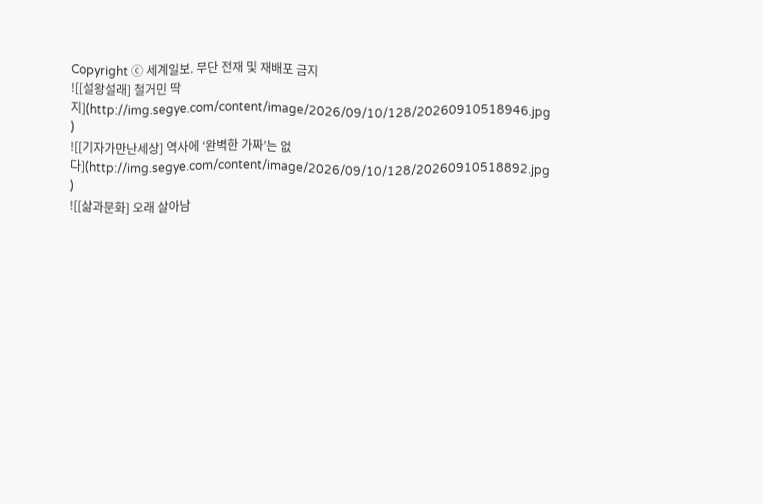Copyright ⓒ 세계일보. 무단 전재 및 재배포 금지
![[설왕설래] 철거민 딱지](http://img.segye.com/content/image/2026/09/10/128/20260910518946.jpg
)
![[기자가만난세상] 역사에 ‘완벽한 가짜’는 없다](http://img.segye.com/content/image/2026/09/10/128/20260910518892.jpg
)
![[삶과문화] 오래 살아남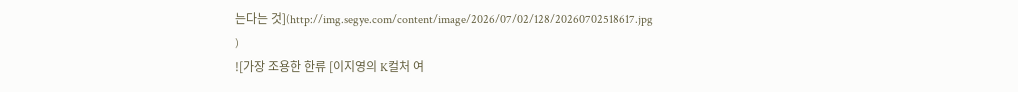는다는 것](http://img.segye.com/content/image/2026/07/02/128/20260702518617.jpg
)
![가장 조용한 한류 [이지영의 K컬처 여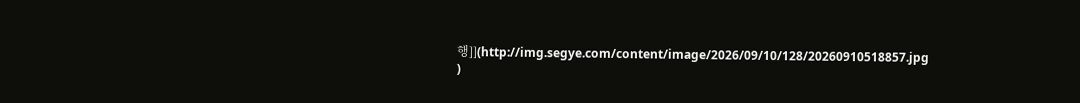행]](http://img.segye.com/content/image/2026/09/10/128/20260910518857.jpg
)